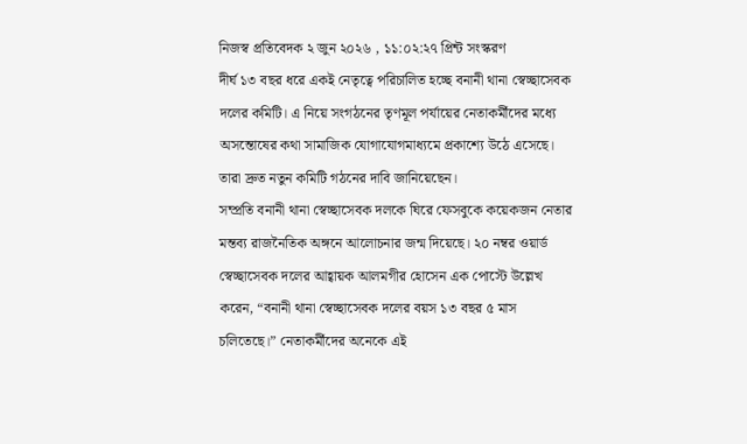নিজস্ব প্রতিবেদক ২ জুন ২০২৬ , ১১:০২:২৭ প্রিন্ট সংস্করণ
দীর্ঘ ১৩ বছর ধরে একই নেতৃত্বে পরিচালিত হচ্ছে বনানী থানা স্বেচ্ছাসেবক দলের কমিটি। এ নিয়ে সংগঠনের তৃণমূল পর্যায়ের নেতাকর্মীদের মধ্যে অসন্তোষের কথা সামাজিক যোগাযোগমাধ্যমে প্রকাশ্যে উঠে এসেছে। তারা দ্রুত নতুন কমিটি গঠনের দাবি জানিয়েছেন।
সম্প্রতি বনানী থানা স্বেচ্ছাসেবক দলকে ঘিরে ফেসবুকে কয়েকজন নেতার মন্তব্য রাজনৈতিক অঙ্গনে আলোচনার জন্ম দিয়েছে। ২০ নম্বর ওয়ার্ড স্বেচ্ছাসেবক দলের আহ্বায়ক আলমগীর হোসেন এক পোস্টে উল্লেখ করেন, “বনানী থানা স্বেচ্ছাসেবক দলের বয়স ১৩ বছর ৫ মাস চলিতেছে।” নেতাকর্মীদের অনেকে এই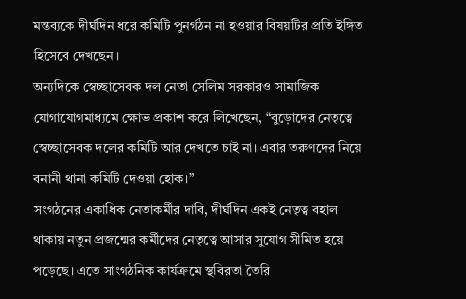মন্তব্যকে দীর্ঘদিন ধরে কমিটি পুনর্গঠন না হওয়ার বিষয়টির প্রতি ইঙ্গিত হিসেবে দেখছেন।
অন্যদিকে স্বেচ্ছাসেবক দল নেতা সেলিম সরকারও সামাজিক যোগাযোগমাধ্যমে ক্ষোভ প্রকাশ করে লিখেছেন, “বুড়োদের নেতৃত্বে স্বেচ্ছাসেবক দলের কমিটি আর দেখতে চাই না। এবার তরুণদের নিয়ে বনানী থানা কমিটি দেওয়া হোক।”
সংগঠনের একাধিক নেতাকর্মীর দাবি, দীর্ঘদিন একই নেতৃত্ব বহাল থাকায় নতুন প্রজন্মের কর্মীদের নেতৃত্বে আসার সুযোগ সীমিত হয়ে পড়েছে। এতে সাংগঠনিক কার্যক্রমে স্থবিরতা তৈরি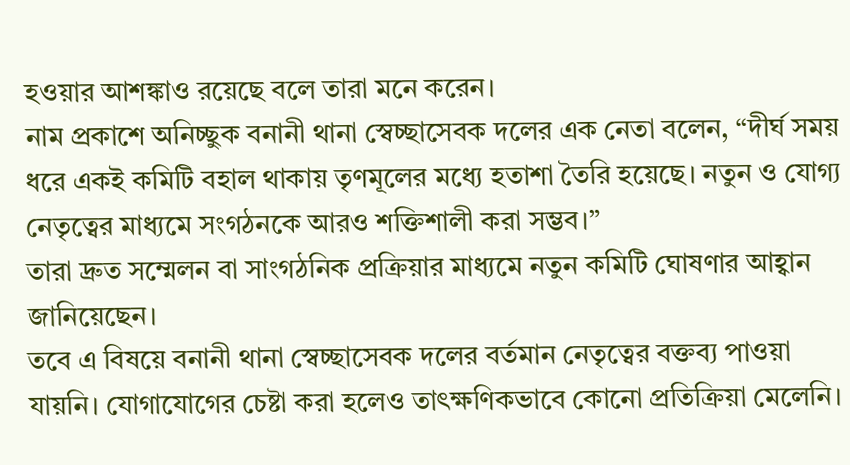হওয়ার আশঙ্কাও রয়েছে বলে তারা মনে করেন।
নাম প্রকাশে অনিচ্ছুক বনানী থানা স্বেচ্ছাসেবক দলের এক নেতা বলেন, “দীর্ঘ সময় ধরে একই কমিটি বহাল থাকায় তৃণমূলের মধ্যে হতাশা তৈরি হয়েছে। নতুন ও যোগ্য নেতৃত্বের মাধ্যমে সংগঠনকে আরও শক্তিশালী করা সম্ভব।”
তারা দ্রুত সম্মেলন বা সাংগঠনিক প্রক্রিয়ার মাধ্যমে নতুন কমিটি ঘোষণার আহ্বান জানিয়েছেন।
তবে এ বিষয়ে বনানী থানা স্বেচ্ছাসেবক দলের বর্তমান নেতৃত্বের বক্তব্য পাওয়া যায়নি। যোগাযোগের চেষ্টা করা হলেও তাৎক্ষণিকভাবে কোনো প্রতিক্রিয়া মেলেনি।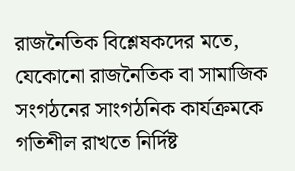রাজনৈতিক বিশ্লেষকদের মতে, যেকোনো রাজনৈতিক বা সামাজিক সংগঠনের সাংগঠনিক কার্যক্রমকে গতিশীল রাখতে নির্দিষ্ট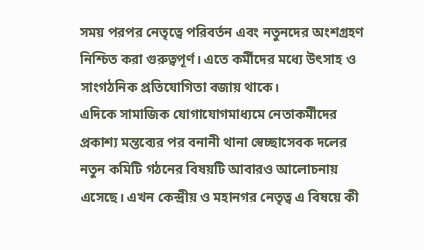সময় পরপর নেতৃত্বে পরিবর্তন এবং নতুনদের অংশগ্রহণ নিশ্চিত করা গুরুত্বপূর্ণ। এতে কর্মীদের মধ্যে উৎসাহ ও সাংগঠনিক প্রতিযোগিতা বজায় থাকে।
এদিকে সামাজিক যোগাযোগমাধ্যমে নেতাকর্মীদের প্রকাশ্য মন্তব্যের পর বনানী থানা স্বেচ্ছাসেবক দলের নতুন কমিটি গঠনের বিষয়টি আবারও আলোচনায় এসেছে। এখন কেন্দ্রীয় ও মহানগর নেতৃত্ব এ বিষয়ে কী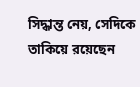সিদ্ধান্ত নেয়, সেদিকে তাকিয়ে রয়েছেন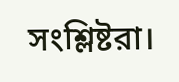সংশ্লিষ্টরা।